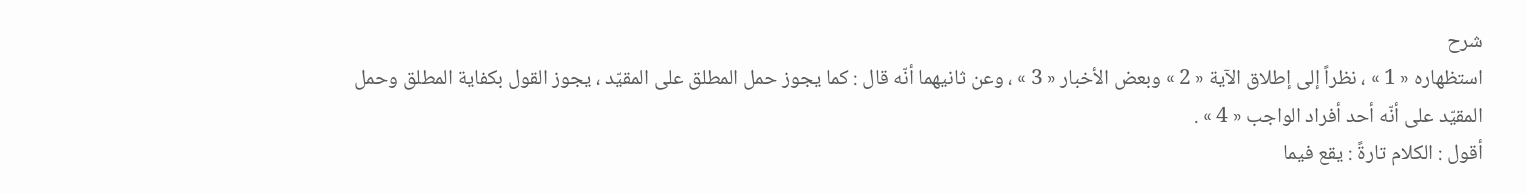شرح
استظهاره « 1 » ، نظراً إلى إطلاق الآية « 2 » وبعض الأخبار « 3 » ، وعن ثانيهما أنّه قال : كما يجوز حمل المطلق على المقيّد ، يجوز القول بكفاية المطلق وحمل المقيّد على أنّه أحد أفراد الواجب « 4 » .
أقول : الكلام تارةً : يقع فيما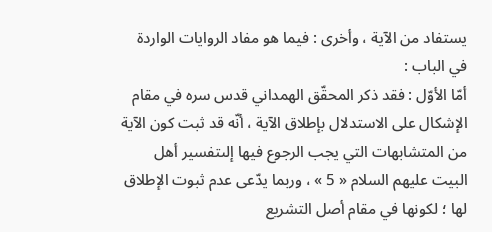يستفاد من الآية ، وأخرى : فيما هو مفاد الروايات الواردة في الباب :
أمّا الأوّل : فقد ذكر المحقّق الهمداني قدس سره في مقام الإشكال على الاستدلال بإطلاق الآية ، أنّه قد ثبت كون الآية من المتشابهات التي يجب الرجوع فيها إلىتفسير أهل البيت عليهم السلام « 5 » ، وربما يدّعى عدم ثبوت الإطلاق لها ؛ لكونها في مقام أصل التشريع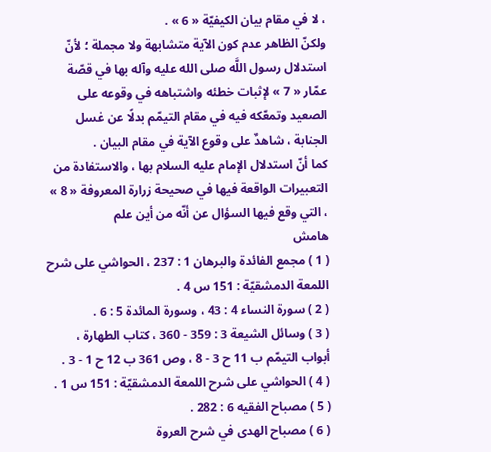، لا في مقام بيان الكيفيّة « 6 » .
ولكنّ الظاهر عدم كون الآية متشابهة ولا مجملة ؛ لأنّ استدلال رسول اللَّه صلى الله عليه وآله بها في قصّة عمّار « 7 » لإثبات خطئه واشتباهه في وقوعه على الصعيد وتمعّكه فيه في مقام التيمّم بدلًا عن غسل الجنابة ، شاهدٌ على وقوع الآية في مقام البيان .
كما أنّ استدلال الإمام عليه السلام بها ، والاستفادة من التعبيرات الواقعة فيها في صحيحة زرارة المعروفة « 8 » ، التي وقع فيها السؤال عن أنّه من أين علم
هامش
( 1 ) مجمع الفائدة والبرهان 1 : 237 ، الحواشي على شرح اللمعة الدمشقيّة : 151 س 4 .
( 2 ) سورة النساء 4 : 43 ، وسورة المائدة 5 : 6 .
( 3 ) وسائل الشيعة 3 : 359 - 360 ، كتاب الطهارة ، أبواب التيمّم ب 11 ح 3 - 8 ، وص 361 ب 12 ح 1 - 3 .
( 4 ) الحواشي على شرح اللمعة الدمشقيّة : 151 س 1 .
( 5 ) مصباح الفقيه 6 : 282 .
( 6 ) مصباح الهدى في شرح العروة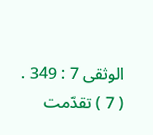الوثقى 7 : 349 .
( 7 ) تقدّمت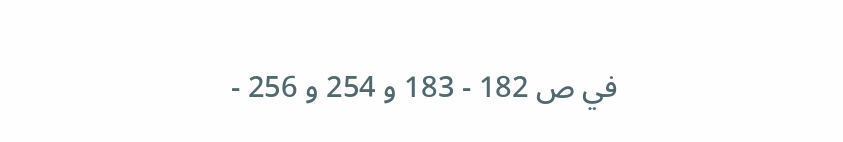في ص 182 - 183 و 254 و 256 -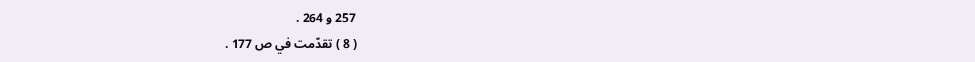257 و 264 .
( 8 ) تقدّمت في ص 177 .